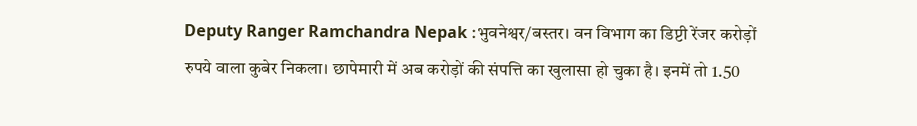Deputy Ranger Ramchandra Nepak :भुवनेश्वर/बस्तर। वन विभाग का डिप्टी रेंजर करोड़ों रुपये वाला कुबेर निकला। छापेमारी में अब करोड़ों की संपत्ति का खुलासा हो चुका है। इनमें तो 1.50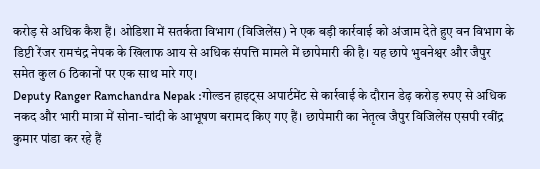करोड़ से अधिक कैश हैं। ओडिशा में सतर्कता विभाग (विजिलेंस) ने एक बड़ी कार्रवाई को अंजाम देते हुए वन विभाग के डिप्टी रेंजर रामचंद्र नेपक के खिलाफ आय से अधिक संपत्ति मामले में छापेमारी की है। यह छापे भुवनेश्वर और जैपुर समेत कुल 6 ठिकानों पर एक साथ मारे गए।
Deputy Ranger Ramchandra Nepak :गोल्डन हाइट्स अपार्टमेंट से कार्रवाई के दौरान डेढ़ करोड़ रुपए से अधिक नकद और भारी मात्रा में सोना-चांदी के आभूषण बरामद किए गए हैं। छापेमारी का नेतृत्व जैपुर विजिलेंस एसपी रवींद्र कुमार पांडा कर रहे हैं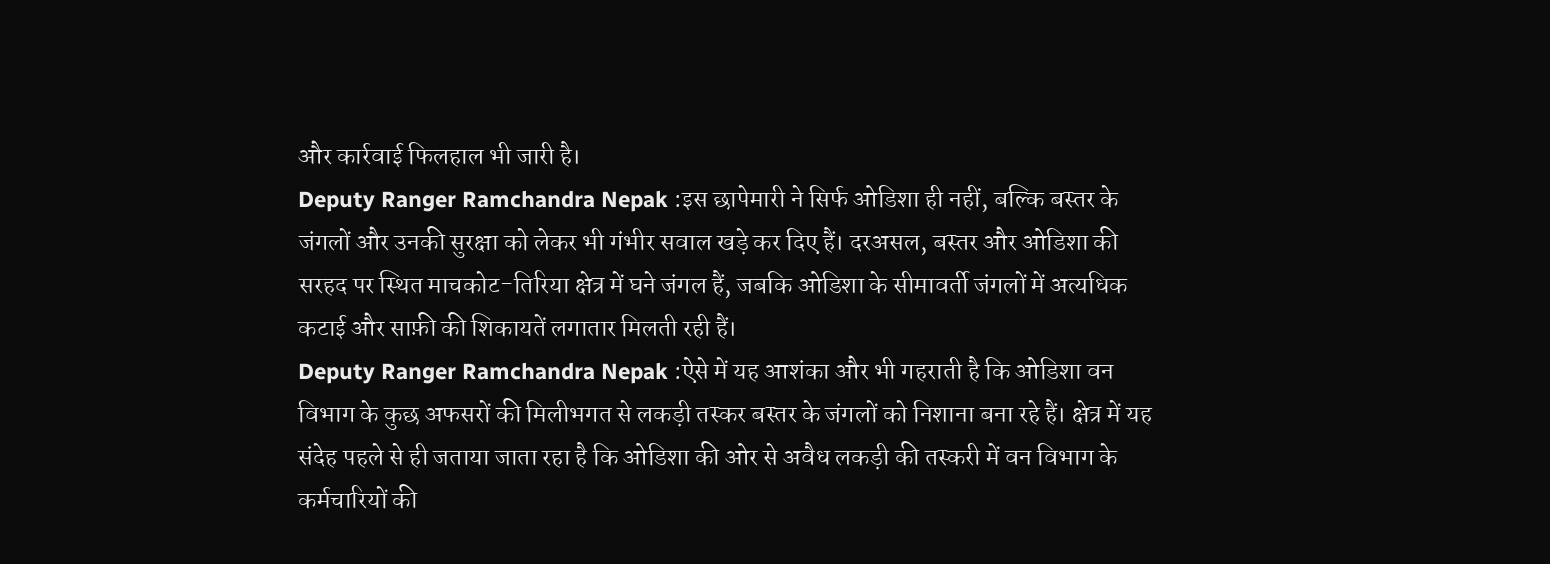और कार्रवाई फिलहाल भी जारी है।
Deputy Ranger Ramchandra Nepak :इस छापेमारी ने सिर्फ ओडिशा ही नहीं, बल्कि बस्तर के जंगलों और उनकी सुरक्षा को लेकर भी गंभीर सवाल खड़े कर दिए हैं। दरअसल, बस्तर और ओडिशा की सरहद पर स्थित माचकोट-तिरिया क्षेत्र में घने जंगल हैं, जबकि ओडिशा के सीमावर्ती जंगलों में अत्यधिक कटाई और साफ़ी की शिकायतें लगातार मिलती रही हैं।
Deputy Ranger Ramchandra Nepak :ऐसे में यह आशंका और भी गहराती है कि ओडिशा वन विभाग के कुछ अफसरों की मिलीभगत से लकड़ी तस्कर बस्तर के जंगलों को निशाना बना रहे हैं। क्षेत्र में यह संदेह पहले से ही जताया जाता रहा है कि ओडिशा की ओर से अवैध लकड़ी की तस्करी में वन विभाग के कर्मचारियों की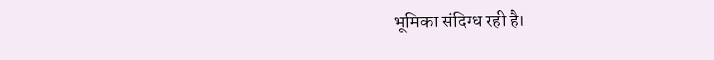भूमिका संदिग्ध रही है।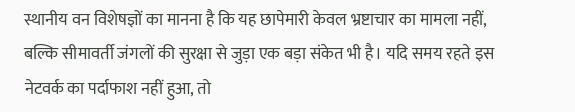स्थानीय वन विशेषज्ञों का मानना है कि यह छापेमारी केवल भ्रष्टाचार का मामला नहीं, बल्कि सीमावर्ती जंगलों की सुरक्षा से जुड़ा एक बड़ा संकेत भी है। यदि समय रहते इस नेटवर्क का पर्दाफाश नहीं हुआ, तो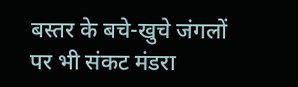बस्तर के बचे-खुचे जंगलों पर भी संकट मंडरा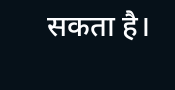सकता है।